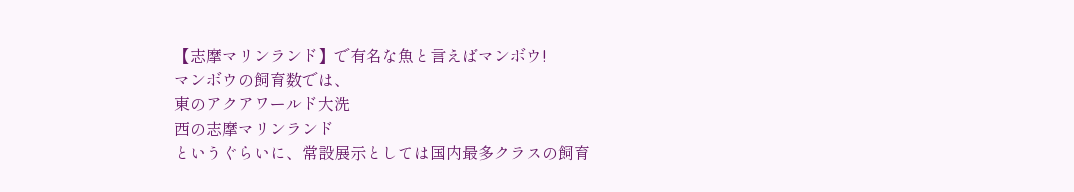【志摩マリンランド】で有名な魚と言えばマンボウ!
マンボウの飼育数では、
東のアクアワールド大洗
西の志摩マリンランド
というぐらいに、常設展示としては国内最多クラスの飼育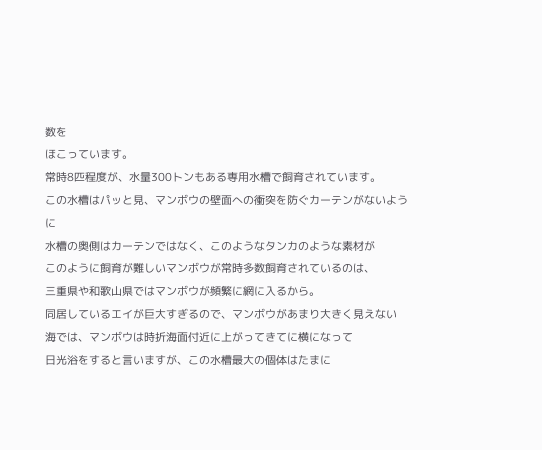数を
ほこっています。
常時8匹程度が、水量300トンもある専用水槽で飼育されています。
この水槽はパッと見、マンボウの壁面への衝突を防ぐカーテンがないように
水槽の奥側はカーテンではなく、このようなタンカのような素材が
このように飼育が難しいマンボウが常時多数飼育されているのは、
三重県や和歌山県ではマンボウが頻繁に網に入るから。
同居しているエイが巨大すぎるので、マンボウがあまり大きく見えない
海では、マンボウは時折海面付近に上がってきてに横になって
日光浴をすると言いますが、この水槽最大の個体はたまに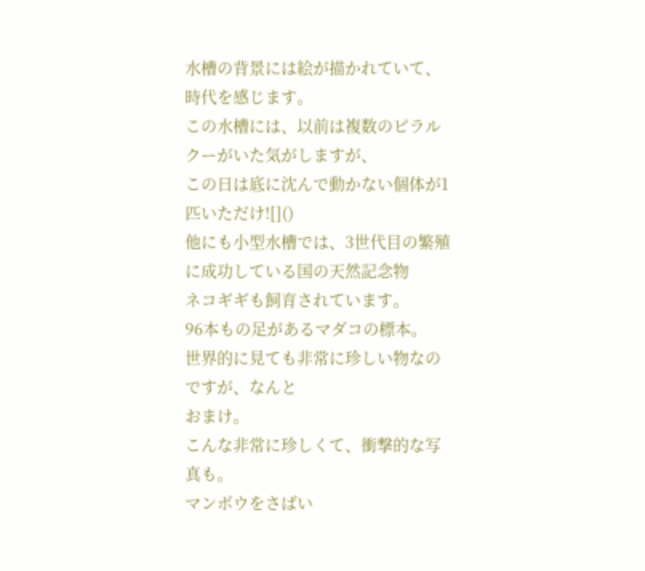水槽の背景には絵が描かれていて、時代を感じます。
この水槽には、以前は複数のピラルクーがいた気がしますが、
この日は底に沈んで動かない個体が1匹いただけ![]()
他にも小型水槽では、3世代目の繁殖に成功している国の天然記念物
ネコギギも飼育されています。
96本もの足があるマダコの標本。
世界的に見ても非常に珍しい物なのですが、なんと
おまけ。
こんな非常に珍しくて、衝撃的な写真も。
マンボウをさばい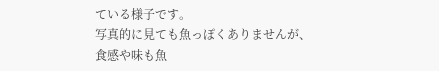ている様子です。
写真的に見ても魚っぽくありませんが、
食感や味も魚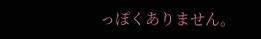っぽくありません。